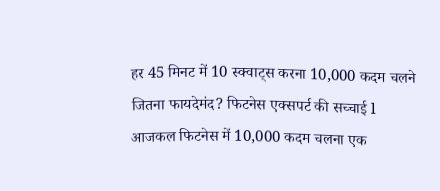हर 45 मिनट में 10 स्क्वाट्स करना 10,000 कदम चलने जितना फायदेमंद? फिटनेस एक्सपर्ट की सच्चाई l
आजकल फिटनेस में 10,000 कदम चलना एक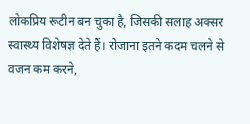लोकप्रिय रूटीन बन चुका है, जिसकी सलाह अक्सर स्वास्थ्य विशेषज्ञ देते हैं। रोजाना इतने कदम चलने से वजन कम करने,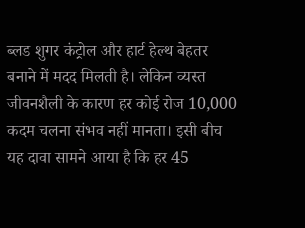ब्लड शुगर कंट्रोल और हार्ट हेल्थ बेहतर बनाने में मदद मिलती है। लेकिन व्यस्त जीवनशैली के कारण हर कोई रोज 10,000 कदम चलना संभव नहीं मानता। इसी बीच यह दावा सामने आया है कि हर 45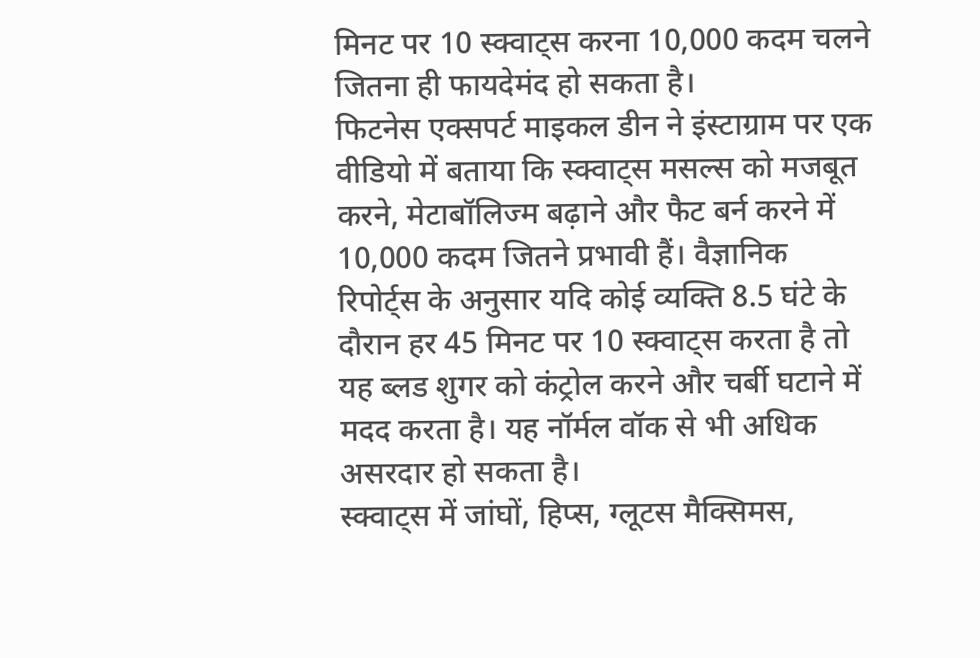मिनट पर 10 स्क्वाट्स करना 10,000 कदम चलने जितना ही फायदेमंद हो सकता है।
फिटनेस एक्सपर्ट माइकल डीन ने इंस्टाग्राम पर एक वीडियो में बताया कि स्क्वाट्स मसल्स को मजबूत करने, मेटाबॉलिज्म बढ़ाने और फैट बर्न करने में 10,000 कदम जितने प्रभावी हैं। वैज्ञानिक रिपोर्ट्स के अनुसार यदि कोई व्यक्ति 8.5 घंटे के दौरान हर 45 मिनट पर 10 स्क्वाट्स करता है तो यह ब्लड शुगर को कंट्रोल करने और चर्बी घटाने में मदद करता है। यह नॉर्मल वॉक से भी अधिक असरदार हो सकता है।
स्क्वाट्स में जांघों, हिप्स, ग्लूटस मैक्सिमस,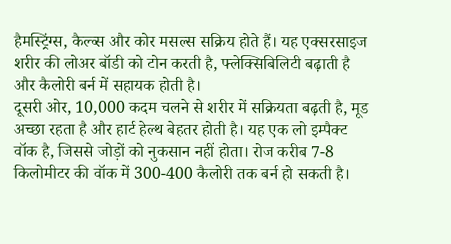हैमस्ट्रिंग्स, कैल्व्स और कोर मसल्स सक्रिय होते हैं। यह एक्सरसाइज शरीर की लोअर बॉडी को टोन करती है, फ्लेक्सिबिलिटी बढ़ाती है और कैलोरी बर्न में सहायक होती है।
दूसरी ओर, 10,000 कदम चलने से शरीर में सक्रियता बढ़ती है, मूड अच्छा रहता है और हार्ट हेल्थ बेहतर होती है। यह एक लो इम्पैक्ट वॉक है, जिससे जोड़ों को नुकसान नहीं होता। रोज करीब 7-8 किलोमीटर की वॉक में 300-400 कैलोरी तक बर्न हो सकती है।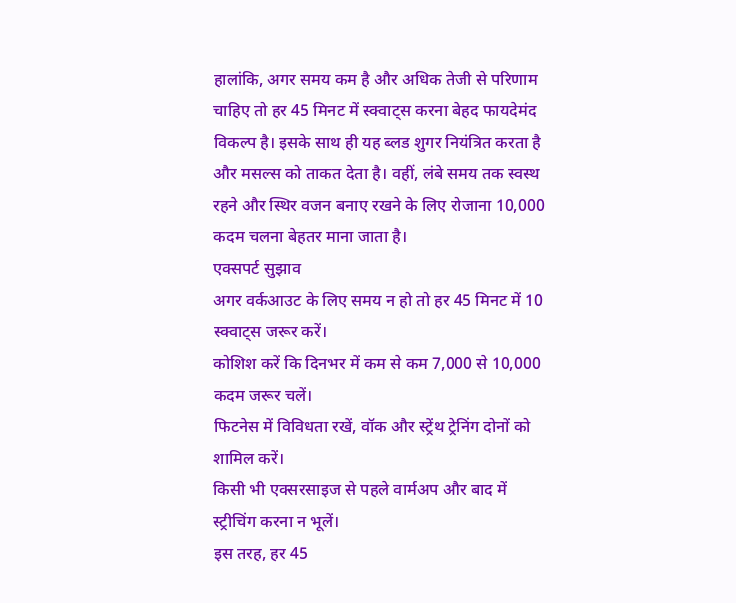हालांकि, अगर समय कम है और अधिक तेजी से परिणाम चाहिए तो हर 45 मिनट में स्क्वाट्स करना बेहद फायदेमंद विकल्प है। इसके साथ ही यह ब्लड शुगर नियंत्रित करता है और मसल्स को ताकत देता है। वहीं, लंबे समय तक स्वस्थ रहने और स्थिर वजन बनाए रखने के लिए रोजाना 10,000 कदम चलना बेहतर माना जाता है।
एक्सपर्ट सुझाव
अगर वर्कआउट के लिए समय न हो तो हर 45 मिनट में 10 स्क्वाट्स जरूर करें।
कोशिश करें कि दिनभर में कम से कम 7,000 से 10,000 कदम जरूर चलें।
फिटनेस में विविधता रखें, वॉक और स्ट्रेंथ ट्रेनिंग दोनों को शामिल करें।
किसी भी एक्सरसाइज से पहले वार्मअप और बाद में स्ट्रीचिंग करना न भूलें।
इस तरह, हर 45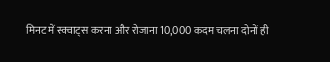मिनट में स्क्वाट्स करना और रोजाना 10,000 कदम चलना दोनों ही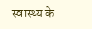स्वास्थ्य के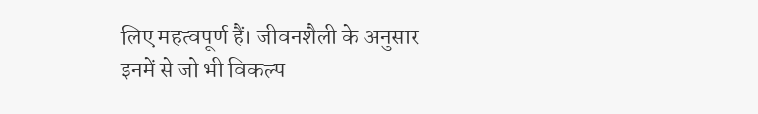लिए महत्वपूर्ण हैं। जीवनशैली के अनुसार इनमें से जो भी विकल्प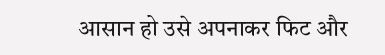आसान हो उसे अपनाकर फिट और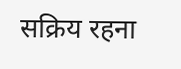सक्रिय रहना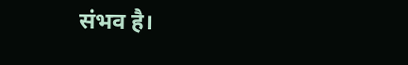संभव है।